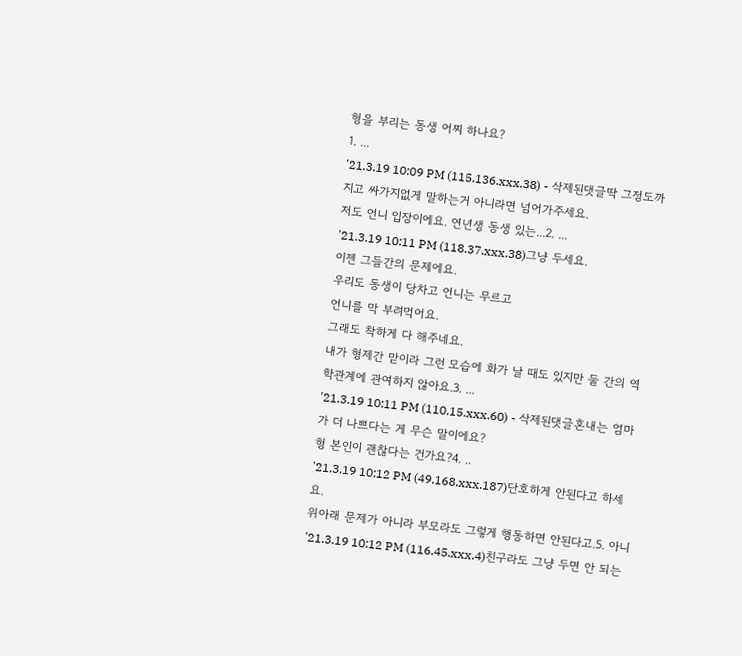형을 부리는 동생 어찌 하나요?
1. ...
'21.3.19 10:09 PM (115.136.xxx.38) - 삭제된댓글딱 그정도까지고 싸가지없게 말하는거 아니라면 넘어가주세요.
저도 언니 입장이에요. 연년생 동생 있는...2. ...
'21.3.19 10:11 PM (118.37.xxx.38)그냥 두세요.
이젠 그들간의 문제에요.
우리도 동생이 당차고 언니는 무르고
언니를 막 부려먹어요.
그래도 착하게 다 해주네요.
내가 형제간 맏이라 그런 모습에 화가 날 때도 있지만 둘 간의 역학관계에 관여하지 않아요.3. ...
'21.3.19 10:11 PM (110.15.xxx.60) - 삭제된댓글혼내는 엄마가 더 나쁘다는 게 무슨 말이에요?
형 본인이 괜찮다는 건가요?4. ..
'21.3.19 10:12 PM (49.168.xxx.187)단호하게 안된다고 하세요.
위아래 문제가 아니라 부모라도 그렇게 행동하면 안된다고.5. 아니
'21.3.19 10:12 PM (116.45.xxx.4)친구라도 그냥 두면 안 되는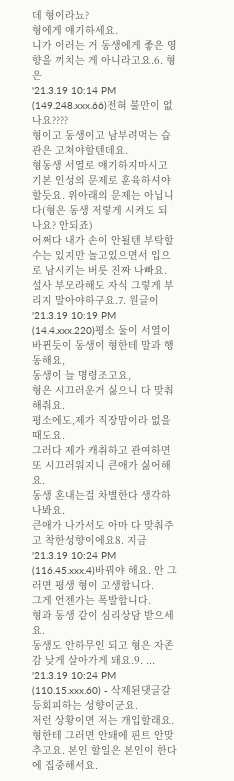데 형이라뇨?
형에게 얘기하세요.
니가 이러는 거 동생에게 좋은 영향을 끼치는 게 아니라고요.6. 형은
'21.3.19 10:14 PM (149.248.xxx.66)전혀 불만이 없나요????
형이고 동생이고 남부려먹는 습관은 고쳐야할텐데요.
형동생 서열로 얘기하지마시고 기본 인성의 문제로 훈육하셔야할듯요. 위아래의 문제는 아닙니다(형은 동생 저렇게 시켜도 되나요? 안되죠)
어쩌다 내가 손이 안될텐 부탁할수는 있지만 놀고있으면서 입으로 남시키는 버릇 진짜 나빠요. 설사 부모라해도 자식 그렇게 부리지 말아야하구요.7. 원글이
'21.3.19 10:19 PM (14.4.xxx.220)평소 둘이 서열이 바뀐듯이 동생이 형한테 말과 행동해요,
동생이 늘 명령조고요,
형은 시끄러운거 싫으니 다 맞춰해줘요.
평소에도,제가 직장맘이라 없을때도요.
그러다 제가 캐취하고 관여하면 또 시끄러워지니 큰애가 싫어해요.
동생 혼내는걸 차별한다 생각하나봐요.
큰애가 나가서도 아마 다 맞춰주고 착한성향이에요8. 지금
'21.3.19 10:24 PM (116.45.xxx.4)바꿔야 해요. 안 그러면 평생 형이 고생합니다.
그게 언젠가는 폭발합니다.
형과 동생 같이 심리상담 받으세요.
동생도 안하무인 되고 형은 자존감 낮게 살아가게 돼요.9. ...
'21.3.19 10:24 PM (110.15.xxx.60) - 삭제된댓글갈등회피하는 성향이군요.
저런 상황이면 저는 개입할래요.
형한테 그러면 안돼에 핀트 안맞추고요. 본인 할일은 본인이 한다에 집중해서요.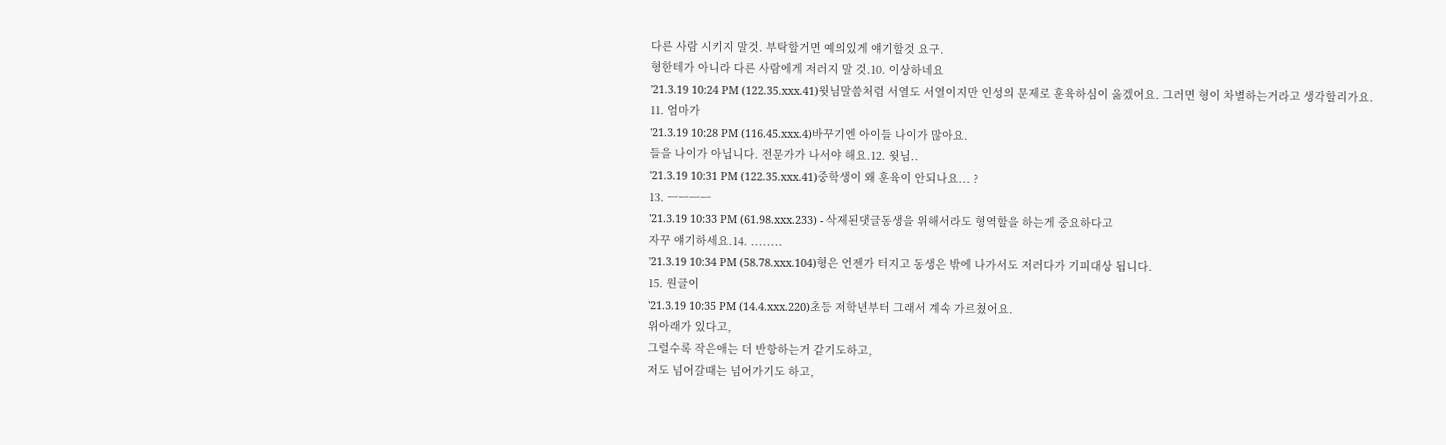다른 사람 시키지 말것. 부탁할거면 예의있게 얘기할것 요구.
형한테가 아니라 다른 사람에게 저러지 말 것.10. 이상하네요
'21.3.19 10:24 PM (122.35.xxx.41)윗님말씀처럼 서열도 서열이지만 인성의 문제로 훈육하심이 옳겠어요. 그러면 형이 차별하는거라고 생각할리가요.
11. 엄마가
'21.3.19 10:28 PM (116.45.xxx.4)바꾸기엔 아이들 나이가 많아요.
들을 나이가 아닙니다. 전문가가 나서야 해요.12. 윗님..
'21.3.19 10:31 PM (122.35.xxx.41)중학생이 왜 훈육이 안되나요... ?
13. ㅡㅡㅡㅡ
'21.3.19 10:33 PM (61.98.xxx.233) - 삭제된댓글동생을 위해서라도 형역할을 하는게 중요하다고
자꾸 얘기하세요.14. ........
'21.3.19 10:34 PM (58.78.xxx.104)형은 언젠가 터지고 동생은 밖에 나가서도 저러다가 기피대상 됩니다.
15. 원글이
'21.3.19 10:35 PM (14.4.xxx.220)초등 저학년부터 그래서 계속 가르쳤어요.
위아래가 있다고,
그럴수록 작은애는 더 반항하는거 같기도하고,
저도 넘어갈때는 넘어가기도 하고,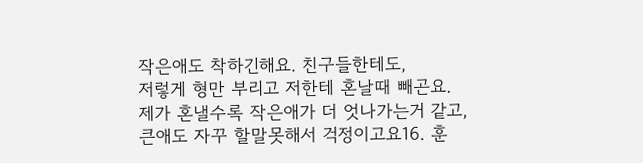작은애도 착하긴해요. 친구들한테도,
저렇게 형만 부리고 저한테 혼날때 빼곤요.
제가 혼낼수록 작은애가 더 엇나가는거 같고,
큰애도 자꾸 할말못해서 걱정이고요16. 훈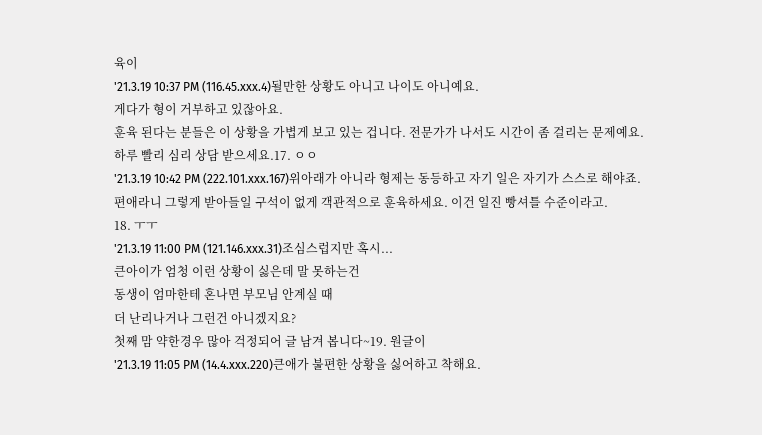육이
'21.3.19 10:37 PM (116.45.xxx.4)될만한 상황도 아니고 나이도 아니예요.
게다가 형이 거부하고 있잖아요.
훈육 된다는 분들은 이 상황을 가볍게 보고 있는 겁니다. 전문가가 나서도 시간이 좀 걸리는 문제예요.
하루 빨리 심리 상담 받으세요.17. ㅇㅇ
'21.3.19 10:42 PM (222.101.xxx.167)위아래가 아니라 형제는 동등하고 자기 일은 자기가 스스로 해야죠. 편애라니 그렇게 받아들일 구석이 없게 객관적으로 훈육하세요. 이건 일진 빵셔틀 수준이라고.
18. ㅜㅜ
'21.3.19 11:00 PM (121.146.xxx.31)조심스럽지만 혹시...
큰아이가 엄청 이런 상황이 싫은데 말 못하는건
동생이 엄마한테 혼나면 부모님 안계실 때
더 난리나거나 그런건 아니겠지요?
첫째 맘 약한경우 많아 걱정되어 글 남겨 봅니다~19. 원글이
'21.3.19 11:05 PM (14.4.xxx.220)큰애가 불편한 상황을 싫어하고 착해요.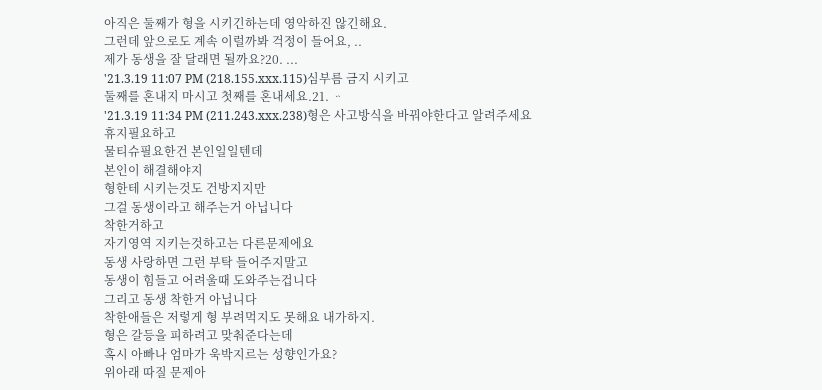아직은 둘째가 형을 시키긴하는데 영악하진 않긴해요.
그런데 앞으로도 계속 이럴까봐 걱정이 들어요, ..
제가 동생을 잘 달래면 될까요?20. ...
'21.3.19 11:07 PM (218.155.xxx.115)심부름 금지 시키고
둘째를 혼내지 마시고 첫째를 혼내세요.21. ᆢ
'21.3.19 11:34 PM (211.243.xxx.238)형은 사고방식을 바꿔야한다고 알려주세요
휴지필요하고
물티슈필요한건 본인일일텐데
본인이 해결해야지
형한테 시키는것도 건방지지만
그걸 동생이라고 해주는거 아닙니다
착한거하고
자기영역 지키는것하고는 다른문제에요
동생 사랑하면 그런 부탁 들어주지말고
동생이 힘들고 어려울때 도와주는겁니다
그리고 동생 착한거 아닙니다
착한애들은 저렇게 형 부려먹지도 못해요 내가하지.
형은 갈등을 피하려고 맞춰준다는데
혹시 아빠나 엄마가 욱박지르는 성향인가요?
위아래 따질 문제아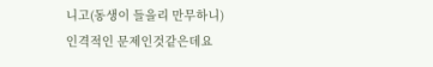니고(동생이 들을리 만무하니)
인격적인 문제인것같은데요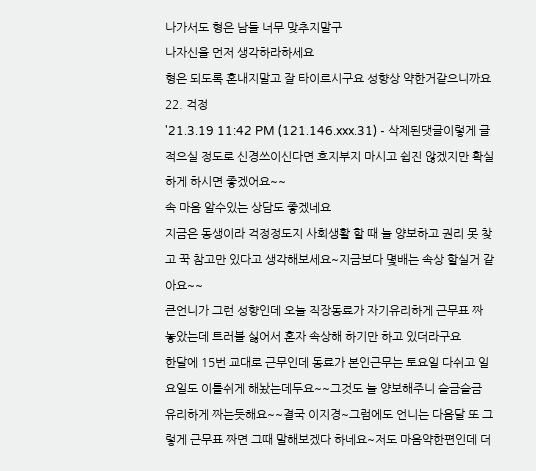나가서도 형은 남들 너무 맞추지말구
나자신을 먼저 생각하라하세요
형은 되도록 혼내지말고 잘 타이르시구요 성향상 약한거같으니까요22. 걱정
'21.3.19 11:42 PM (121.146.xxx.31) - 삭제된댓글이렇게 글 적으실 정도로 신경쓰이신다면 흐지부지 마시고 쉽진 않겠지만 확실하게 하시면 좋겠어요~~
속 마음 알수있는 상담도 좋겠네요
지금은 동생이라 걱정정도지 사회생활 할 때 늘 양보하고 권리 못 찾고 꾹 참고만 있다고 생각해보세요~지금보다 몇배는 속상 할실거 같아요~~
큰언니가 그런 성향인데 오늘 직장동료가 자기유리하게 근무표 짜 놓았는데 트러블 싫어서 혼자 속상해 하기만 하고 있더라구요
한달에 15번 교대로 근무인데 동료가 본인근무는 토요일 다쉬고 일요일도 이틀쉬게 해놨는데두요~~그것도 늘 양보해주니 슬금슬금 유리하게 짜는듯해요~~결국 이지경~그럼에도 언니는 다음달 또 그렇게 근무표 짜면 그때 말해보겠다 하네요~저도 마음약한편인데 더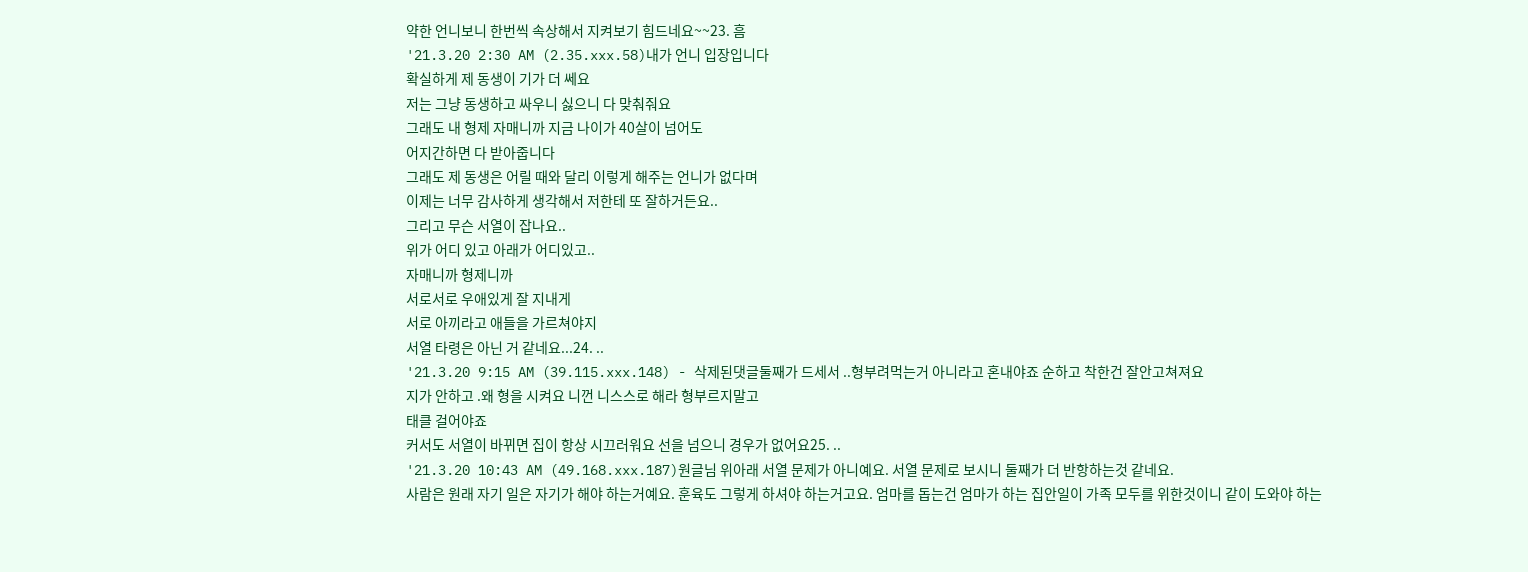약한 언니보니 한번씩 속상해서 지켜보기 힘드네요~~23. 흠
'21.3.20 2:30 AM (2.35.xxx.58)내가 언니 입장입니다
확실하게 제 동생이 기가 더 쎄요
저는 그냥 동생하고 싸우니 싫으니 다 맞춰줘요
그래도 내 형제 자매니까 지금 나이가 40살이 넘어도
어지간하면 다 받아줍니다
그래도 제 동생은 어릴 때와 달리 이렇게 해주는 언니가 없다며
이제는 너무 감사하게 생각해서 저한테 또 잘하거든요..
그리고 무슨 서열이 잡나요..
위가 어디 있고 아래가 어디있고..
자매니까 형제니까
서로서로 우애있게 잘 지내게
서로 아끼라고 애들을 가르쳐야지
서열 타령은 아닌 거 같네요...24. ..
'21.3.20 9:15 AM (39.115.xxx.148) - 삭제된댓글둘째가 드세서 ..형부려먹는거 아니라고 혼내야죠 순하고 착한건 잘안고쳐져요
지가 안하고 .왜 형을 시켜요 니껀 니스스로 해라 형부르지말고
태클 걸어야죠
커서도 서열이 바뀌면 집이 항상 시끄러워요 선을 넘으니 경우가 없어요25. ..
'21.3.20 10:43 AM (49.168.xxx.187)원글님 위아래 서열 문제가 아니예요. 서열 문제로 보시니 둘째가 더 반항하는것 같네요.
사람은 원래 자기 일은 자기가 해야 하는거예요. 훈육도 그렇게 하셔야 하는거고요. 엄마를 돕는건 엄마가 하는 집안일이 가족 모두를 위한것이니 같이 도와야 하는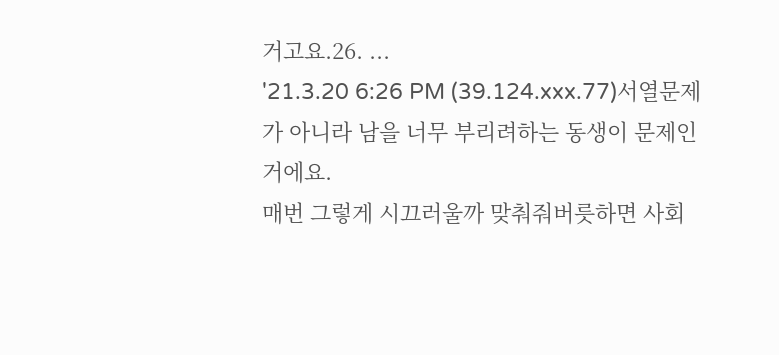거고요.26. ...
'21.3.20 6:26 PM (39.124.xxx.77)서열문제가 아니라 남을 너무 부리려하는 동생이 문제인거에요.
매번 그렇게 시끄러울까 맞춰줘버릇하면 사회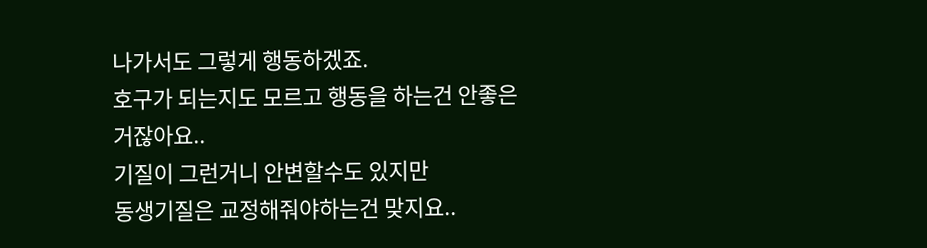나가서도 그렇게 행동하겠죠.
호구가 되는지도 모르고 행동을 하는건 안좋은거잖아요..
기질이 그런거니 안변할수도 있지만
동생기질은 교정해줘야하는건 맞지요..